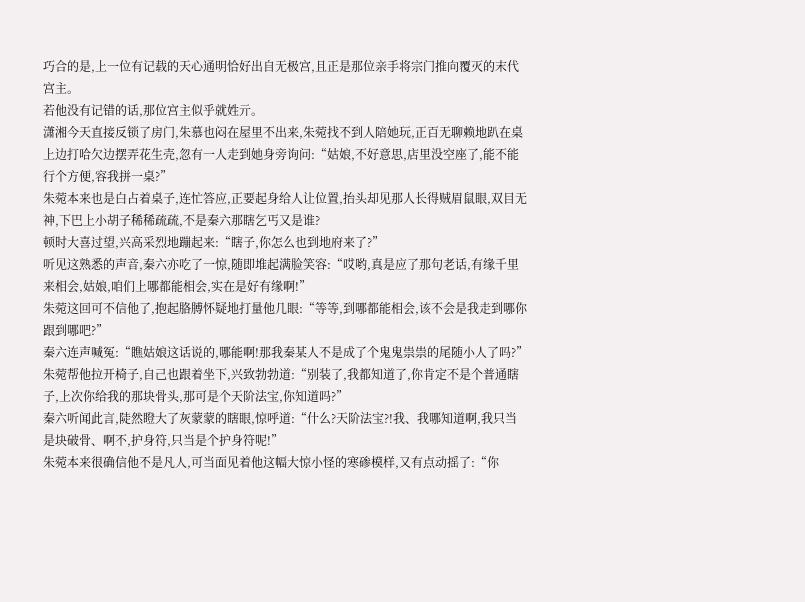巧合的是,上一位有记载的天心通明恰好出自无极宫,且正是那位亲手将宗门推向覆灭的末代宫主。
若他没有记错的话,那位宫主似乎就姓亓。
潇湘今天直接反锁了房门,朱慕也闷在屋里不出来,朱菀找不到人陪她玩,正百无聊赖地趴在桌上边打哈欠边摆弄花生壳,忽有一人走到她身旁询问:“姑娘,不好意思,店里没空座了,能不能行个方便,容我拼一桌?”
朱菀本来也是白占着桌子,连忙答应,正要起身给人让位置,抬头却见那人长得贼眉鼠眼,双目无神,下巴上小胡子稀稀疏疏,不是秦六那瞎乞丐又是谁?
顿时大喜过望,兴高采烈地蹦起来:“瞎子,你怎么也到地府来了?”
听见这熟悉的声音,秦六亦吃了一惊,随即堆起满脸笑容:“哎哟,真是应了那句老话,有缘千里来相会,姑娘,咱们上哪都能相会,实在是好有缘啊!”
朱菀这回可不信他了,抱起胳膊怀疑地打量他几眼:“等等,到哪都能相会,该不会是我走到哪你跟到哪吧?”
秦六连声喊冤:“瞧姑娘这话说的,哪能啊!那我秦某人不是成了个鬼鬼祟祟的尾随小人了吗?”
朱菀帮他拉开椅子,自己也跟着坐下,兴致勃勃道:“别装了,我都知道了,你肯定不是个普通瞎子,上次你给我的那块骨头,那可是个天阶法宝,你知道吗?”
秦六听闻此言,陡然瞪大了灰蒙蒙的瞎眼,惊呼道:“什么?天阶法宝?!我、我哪知道啊,我只当是块破骨、啊不,护身符,只当是个护身符呢!”
朱菀本来很确信他不是凡人,可当面见着他这幅大惊小怪的寒碜模样,又有点动摇了:“你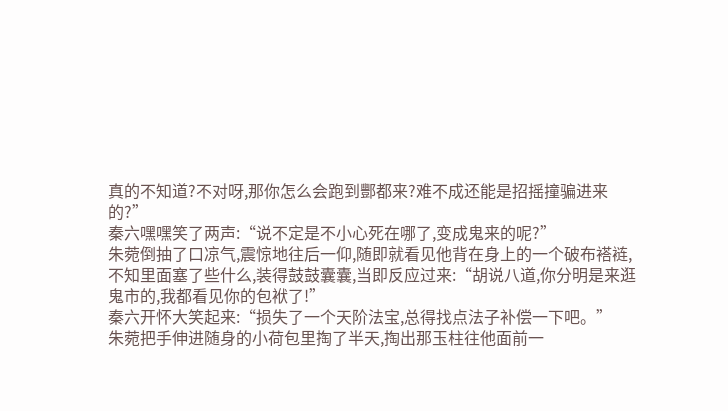真的不知道?不对呀,那你怎么会跑到酆都来?难不成还能是招摇撞骗进来的?”
秦六嘿嘿笑了两声:“说不定是不小心死在哪了,变成鬼来的呢?”
朱菀倒抽了口凉气,震惊地往后一仰,随即就看见他背在身上的一个破布褡裢,不知里面塞了些什么,装得鼓鼓囊囊,当即反应过来:“胡说八道,你分明是来逛鬼市的,我都看见你的包袱了!”
秦六开怀大笑起来:“损失了一个天阶法宝,总得找点法子补偿一下吧。”
朱菀把手伸进随身的小荷包里掏了半天,掏出那玉柱往他面前一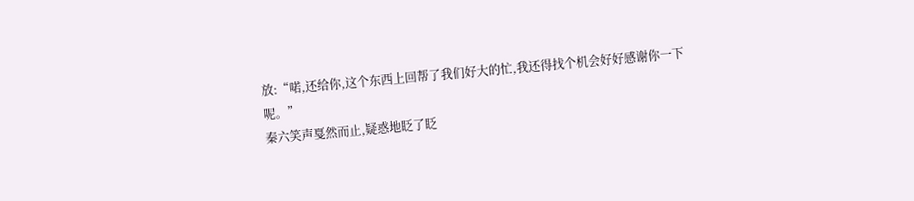放:“喏,还给你,这个东西上回帮了我们好大的忙,我还得找个机会好好感谢你一下呢。”
秦六笑声戛然而止,疑惑地眨了眨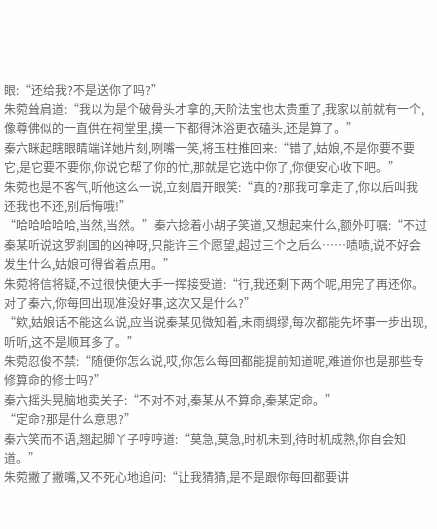眼:“还给我?不是送你了吗?”
朱菀耸肩道:“我以为是个破骨头才拿的,天阶法宝也太贵重了,我家以前就有一个,像尊佛似的一直供在祠堂里,摸一下都得沐浴更衣磕头,还是算了。”
秦六眯起瞎眼睛端详她片刻,咧嘴一笑,将玉柱推回来:“错了,姑娘,不是你要不要它,是它要不要你,你说它帮了你的忙,那就是它选中你了,你便安心收下吧。”
朱菀也是不客气,听他这么一说,立刻眉开眼笑:“真的?那我可拿走了,你以后叫我还我也不还,别后悔哦!”
“哈哈哈哈哈,当然,当然。”秦六捻着小胡子笑道,又想起来什么,额外叮嘱:“不过秦某听说这罗刹国的凶神呀,只能许三个愿望,超过三个之后么……啧啧,说不好会发生什么,姑娘可得省着点用。”
朱菀将信将疑,不过很快便大手一挥接受道:“行,我还剩下两个呢,用完了再还你。对了秦六,你每回出现准没好事,这次又是什么?”
“欸,姑娘话不能这么说,应当说秦某见微知着,未雨绸缪,每次都能先坏事一步出现,听听,这不是顺耳多了。”
朱菀忍俊不禁:“随便你怎么说,哎,你怎么每回都能提前知道呢,难道你也是那些专修算命的修士吗?”
秦六摇头晃脑地卖关子:“不对不对,秦某从不算命,秦某定命。”
“定命?那是什么意思?”
秦六笑而不语,翘起脚丫子哼哼道:“莫急,莫急,时机未到,待时机成熟,你自会知道。”
朱菀撇了撇嘴,又不死心地追问:“让我猜猜,是不是跟你每回都要讲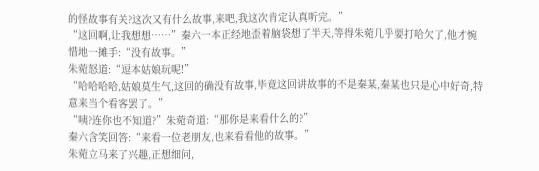的怪故事有关?这次又有什么故事,来吧,我这次肯定认真听完。”
“这回啊,让我想想……”秦六一本正经地歪着脑袋想了半天,等得朱菀几乎要打哈欠了,他才惋惜地一摊手:“没有故事。”
朱菀怒道:“逗本姑娘玩呢!”
“哈哈哈哈,姑娘莫生气,这回的确没有故事,毕竟这回讲故事的不是秦某,秦某也只是心中好奇,特意来当个看客罢了。”
“咦?连你也不知道?”朱菀奇道:“那你是来看什么的?”
秦六含笑回答:“来看一位老朋友,也来看看他的故事。”
朱菀立马来了兴趣,正想细问,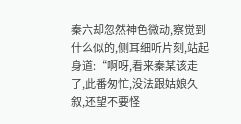秦六却忽然神色微动,察觉到什么似的,侧耳细听片刻,站起身道:“啊呀,看来秦某该走了,此番匆忙,没法跟姑娘久叙,还望不要怪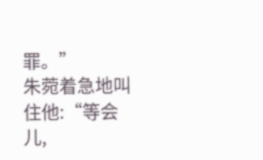罪。”
朱菀着急地叫住他:“等会儿,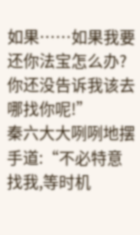如果……如果我要还你法宝怎么办?你还没告诉我该去哪找你呢!”
秦六大大咧咧地摆手道:“不必特意找我,等时机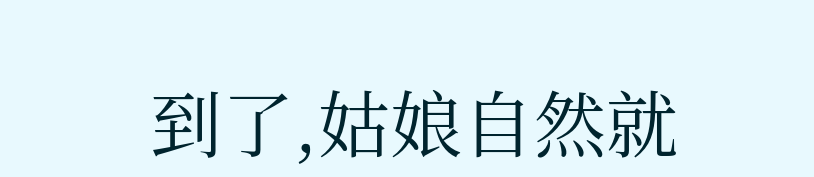到了,姑娘自然就